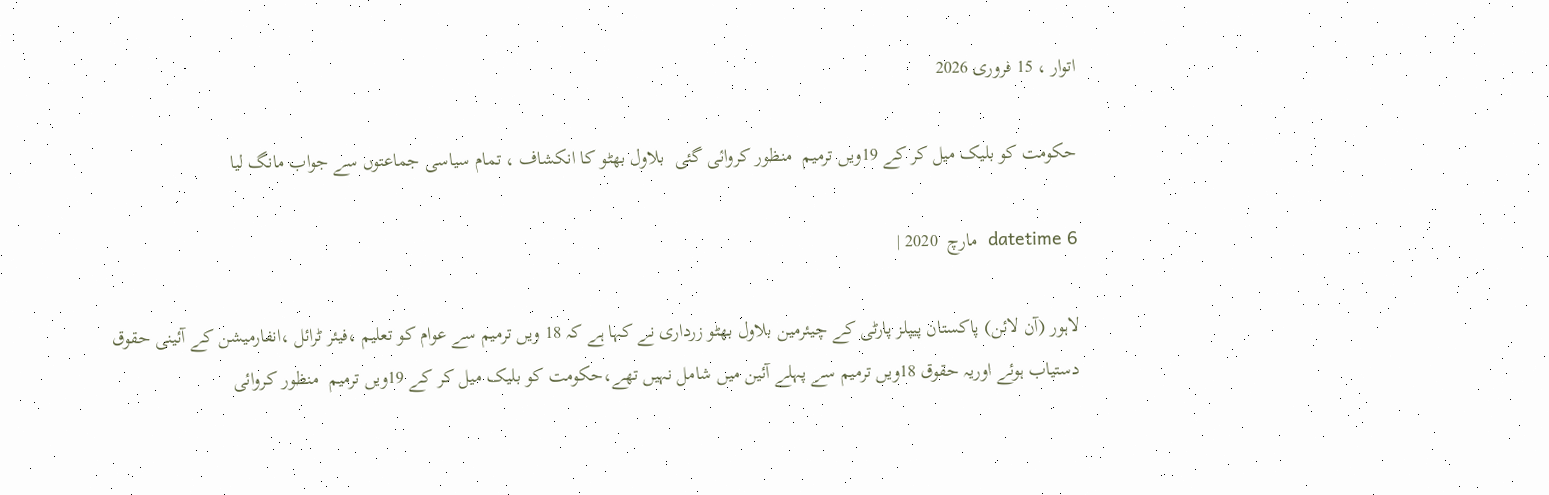اتوار ، 15 فروری 2026

حکومت کو بلیک میل کر کے 19ویں ترمیم  منظور کروائی گئی  بلاول بھٹو کا انکشاف ، تمام سیاسی جماعتوں سے جواب مانگ لیا

datetime 6  مارچ  2020 |

لاہور (آن لائن) پاکستان پیپلز پارٹی کے چیئرمین بلاول بھٹو زرداری نے کہا ہے کہ 18 ویں ترمیم سے عوام کو تعلیم ،فیئر ٹرائل ،انفارمیشن کے آئینی حقوق دستیاب ہوئے اوریہ حقوق 18ویں ترمیم سے پہلے آئین میں شامل نہیں تھے،حکومت کو بلیک میل کر کے 19ویں ترمیم  منظور کروائی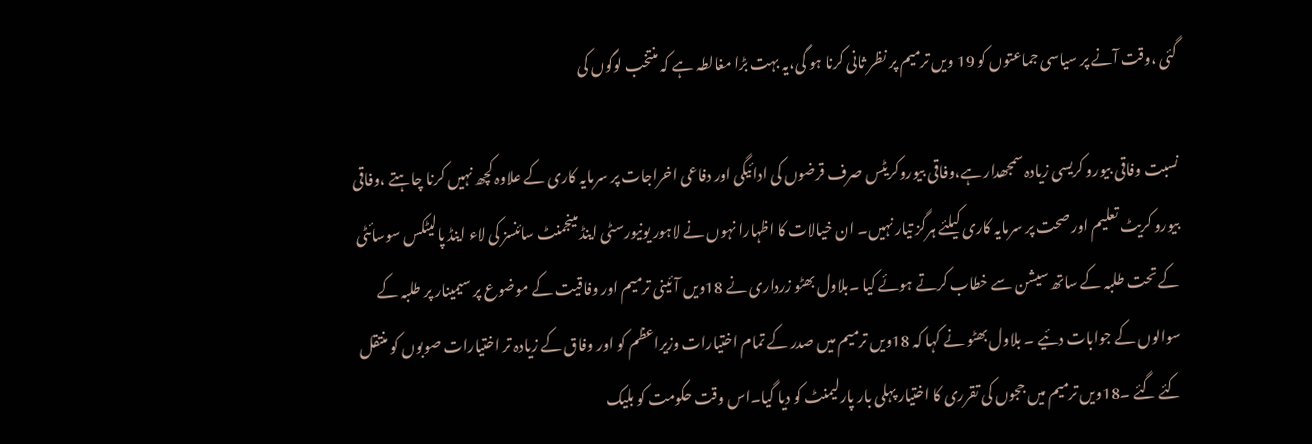گئی ،وقت آنے پر سیاسی جماعتوں کو 19 ویں ترمیم پر نظر ثانی کرنا ہو گی،یہ بہت بڑا مغالطہ ہے کہ منتخب لوگوں کی

نسبت وفاقی بیورو کریسی زیادہ سمجھدار ہے،وفاقی بیوروکریٹس صرف قرضوں کی ادائیگی اور دفاعی اخراجات پر سرمایہ کاری کے علاوہ کچھ نہیں کرنا چاہتے ،وفاقی بیورو کریٹ تعلیم اور صحت پر سرمایہ کاری کیلئے ہرگز تیار نہیں۔ ان خیالات کا اظہارا نہوں نے لاہور یونیورسٹی اینڈ مینجمنٹ سائنسز کی لاء اینڈ پالیٹکس سوسائٹی کے تحت طلبہ کے ساتھ سیشن سے خطاب کرتے ہوئے کیا ۔بلاول بھٹو زرداری نے 18ویں آئینی ترمیم اور وفاقیت کے موضوع پر سیمینار پر طلبہ کے سوالوں کے جوابات دئیے ۔ بلاول بھٹو نے کہا کہ 18ویں ترمیم میں صدر کے تمام اختیارات وزیراعظم کو اور وفاق کے زیادہ تر اختیارات صوبوں کو منتقل کئے گئے ۔18ویں ترمیم میں ججوں کی تقرری کا اختیار پہلی بار پارلیمنٹ کو دیا گیا۔اس وقت حکومت کو بلیک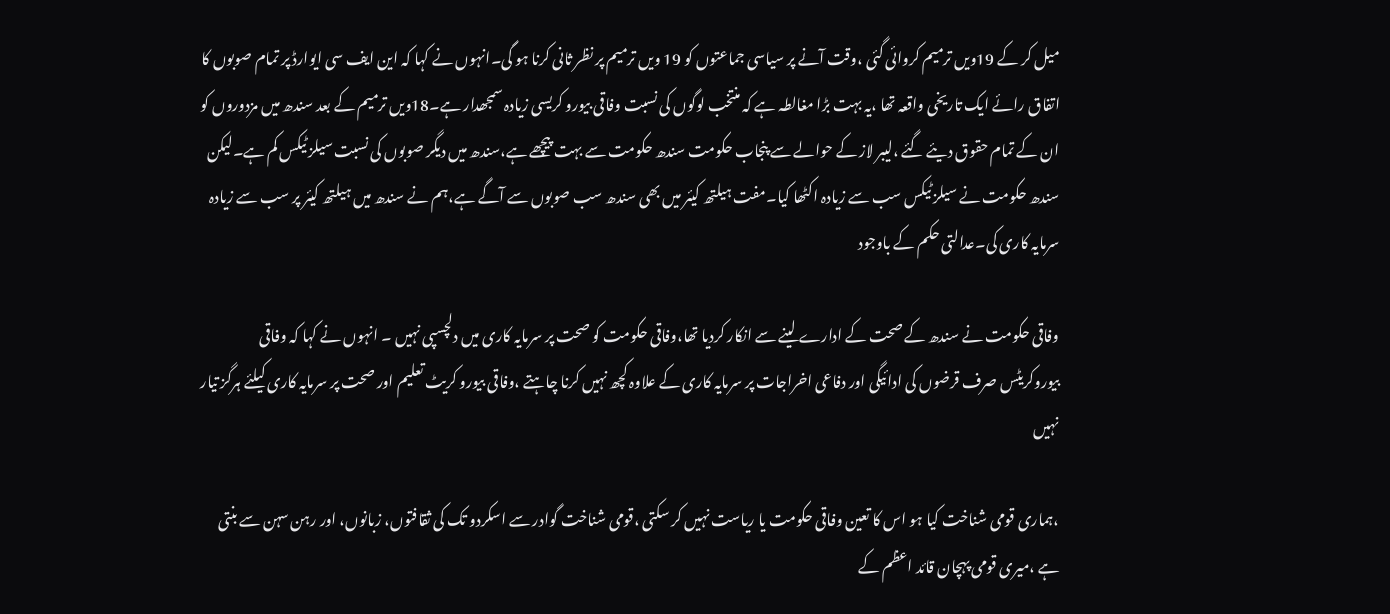میل کر کے 19ویں ترمیم کروائی گئی ،وقت آنے پر سیاسی جماعتوں کو 19 ویں ترمیم پر نظر ثانی کرنا ہو گی۔انہوں نے کہا کہ این ایف سی ایوارڈ پر تمام صوبوں کا اتفاق رائے ایک تاریخی واقعہ تھا ،یہ بہت بڑا مغالطہ ہے کہ منتخب لوگوں کی نسبت وفاقی بیورو کریسی زیادہ سمجھدار ہے۔18ویں ترمیم کے بعد سندھ میں مزدوروں کو ان کے تمام حقوق دیئے گئے ،لیبر لاز کے حوالے سے پنجاب حکومت سندھ حکومت سے بہت پیچھے ہے،سندھ میں دیگر صوبوں کی نسبت سیلز ٹیکس کم ہے۔لیکن سندھ حکومت نے سیلز ٹیکس سب سے زیادہ اکٹھا کیا۔مفت ہیلتھ کیئر میں بھی سندھ سب صوبوں سے آگے ہے،ہم نے سندھ میں ہیلتھ کیئر پر سب سے زیادہ سرمایہ کاری کی۔عدالتی حکم کے باوجود

وفاقی حکومت نے سندھ کے صحت کے ادارے لینے سے انکار کردیا تھا،وفاقی حکومت کو صحت پر سرمایہ کاری میں دلچسپی نہیں ۔ انہوں نے کہا کہ وفاقی بیوروکریٹس صرف قرضوں کی ادائیگی اور دفاعی اخراجات پر سرمایہ کاری کے علاوہ کچھ نہیں کرنا چاہتے ،وفاقی بیورو کریٹ تعلیم اور صحت پر سرمایہ کاری کیلئے ہرگز تیار نہیں

،ہماری قومی شناخت کیا ہو اس کا تعین وفاقی حکومت یا ریاست نہیں کر سکتی ،قومی شناخت گوادر سے اسکردو تک کی ثقافتوں، زبانوں، اور رہن سہن سے بنتی ہے ،میری قومی پہچان قائد اعظم کے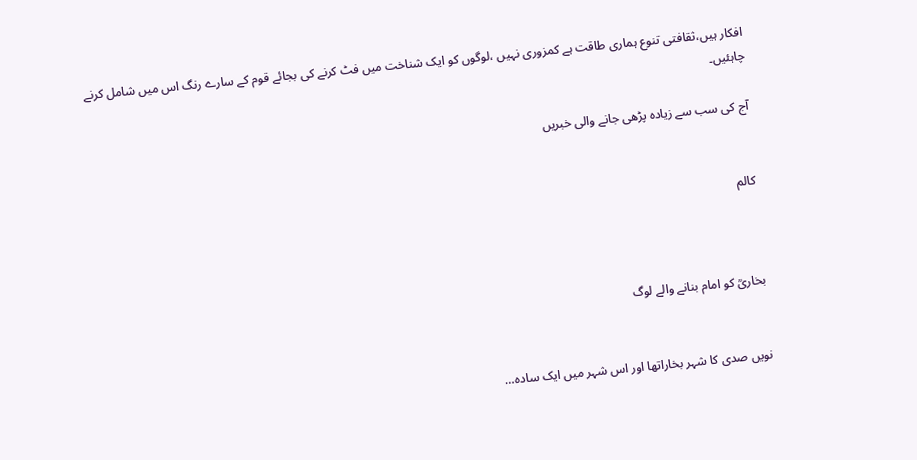افکار ہیں،ثقافتی تنوع ہماری طاقت ہے کمزوری نہیں ،لوگوں کو ایک شناخت میں فٹ کرنے کی بجائے قوم کے سارے رنگ اس میں شامل کرنے چاہئیں۔

آج کی سب سے زیادہ پڑھی جانے والی خبریں


کالم



بخاریؒ کو امام بنانے والے لوگ


نویں صدی کا شہر بخاراتھا اور اس شہر میں ایک سادہ…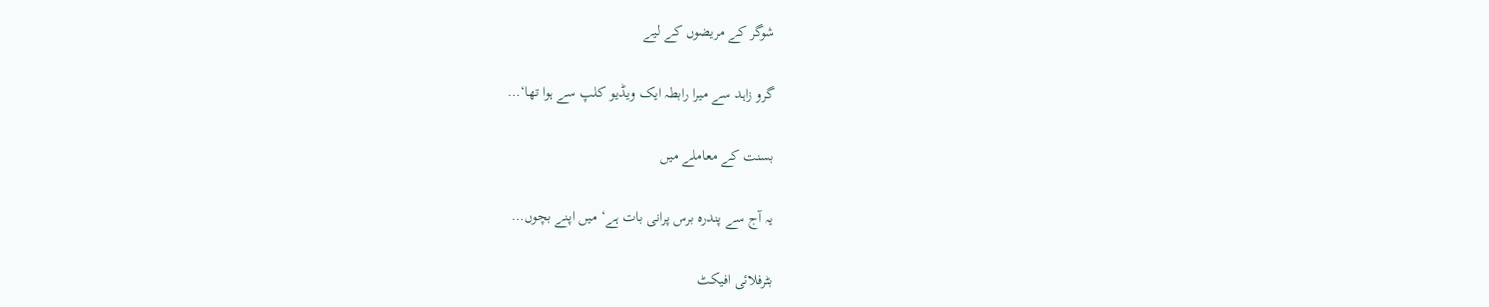شوگر کے مریضوں کے لیے

گرو زاہد سے میرا رابطہ ایک ویڈیو کلپ سے ہوا تھا‘…

بسنت کے معاملے میں

یہ آج سے پندرہ برس پرانی بات ہے‘ میں اپنے بچوں…

بٹرفلائی افیکٹ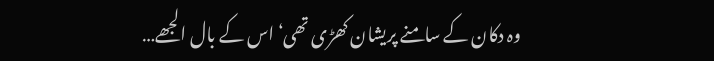وہ دکان کے سامنے پریشان کھڑی تھی‘ اس کے بال الجھے…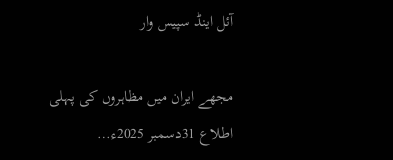آئل اینڈ سپیس وار

مجھے ایران میں مظاہروں کی پہلی اطلاع 31دسمبر 2025ء…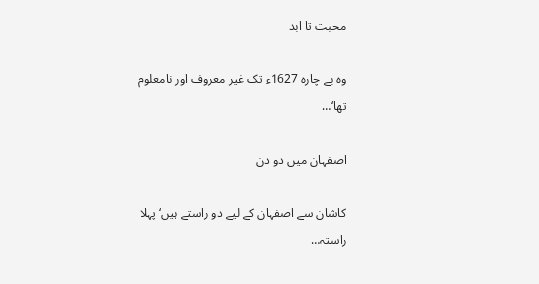محبت تا ابد

وہ بے چارہ 1627ء تک غیر معروف اور نامعلوم تھا‘…

اصفہان میں دو دن

کاشان سے اصفہان کے لیے دو راستے ہیں‘ پہلا راستہ…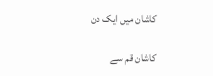کاشان میں ایک دن

کاشان قم سے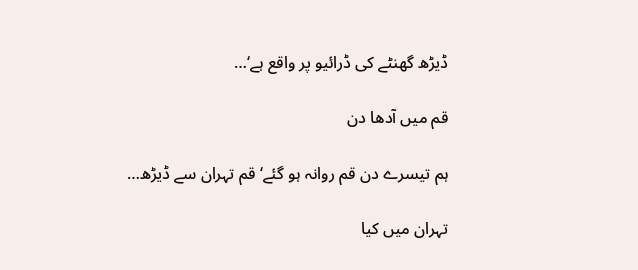ڈیڑھ گھنٹے کی ڈرائیو پر واقع ہے‘…

قم میں آدھا دن

ہم تیسرے دن قم روانہ ہو گئے‘ قم تہران سے ڈیڑھ…

تہران میں کیا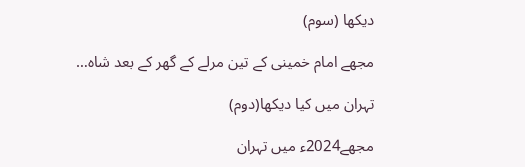دیکھا (سوم)

مجھے امام خمینی کے تین مرلے کے گھر کے بعد شاہ…

تہران میں کیا دیکھا(دوم)

مجھے2024ء میں تہران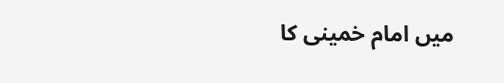میں امام خمینی کا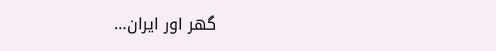گھر اور ایران…